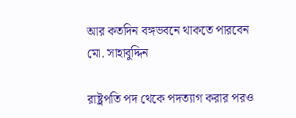আর কতদিন বঙ্গভবনে থাকতে পারবেন মো. সাহাবুদ্দিন

রাষ্ট্রপতি পদ থেকে পদত্যাগ করার পরও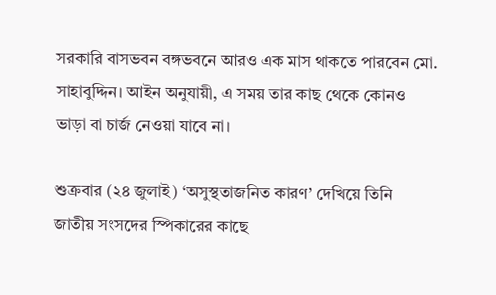সরকারি বাসভবন বঙ্গভবনে আরও এক মাস থাকতে পারবেন মো. সাহাবুদ্দিন। আইন অনুযায়ী, এ সময় তার কাছ থেকে কোনও ভাড়া বা চার্জ নেওয়া যাবে না।

শুক্রবার (২৪ জুলাই) ‘অসুস্থতাজনিত কারণ’ দেখিয়ে তিনি জাতীয় সংসদের স্পিকারের কাছে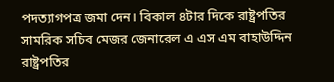পদত্যাগপত্র জমা দেন। বিকাল ৪টার দিকে রাষ্ট্রপতির সামরিক সচিব মেজর জেনারেল এ এস এম বাহাউদ্দিন রাষ্ট্রপতির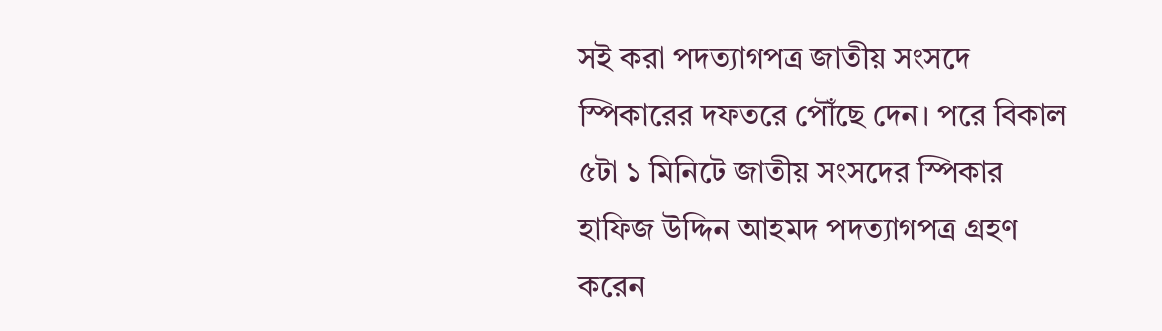সই করা পদত্যাগপত্র জাতীয় সংসদে স্পিকারের দফতরে পৌঁছে দেন। পরে বিকাল ৫টা ১ মিনিটে জাতীয় সংসদের স্পিকার হাফিজ উদ্দিন আহমদ পদত্যাগপত্র গ্রহণ করেন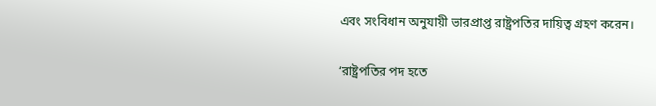এবং সংবিধান অনুযায়ী ভারপ্রাপ্ত রাষ্ট্রপতির দায়িত্ব গ্রহণ করেন।

‘রাষ্ট্রপতির পদ হতে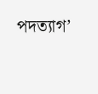পদত্যাগ’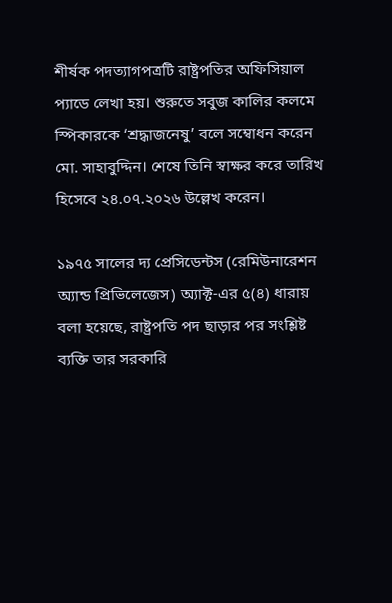শীর্ষক পদত্যাগপত্রটি রাষ্ট্রপতির অফিসিয়াল প্যাডে লেখা হয়। শুরুতে সবুজ কালির কলমে স্পিকারকে ‘শ্রদ্ধাজনেষু’ বলে সম্বোধন করেন মো. সাহাবুদ্দিন। শেষে তিনি স্বাক্ষর করে তারিখ হিসেবে ২৪.০৭.২০২৬ উল্লেখ করেন।

১৯৭৫ সালের দ্য প্রেসিডেন্টস (রেমিউনারেশন অ্যান্ড প্রিভিলেজেস) অ্যাক্ট-এর ৫(৪) ধারায় বলা হয়েছে, রাষ্ট্রপতি পদ ছাড়ার পর সংশ্লিষ্ট ব্যক্তি তার সরকারি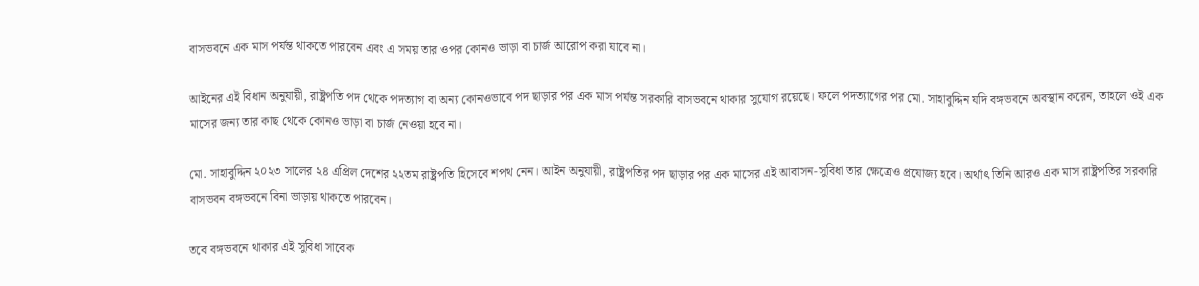বাসভবনে এক মাস পর্যন্ত থাকতে পারবেন এবং এ সময় তার ওপর কোনও ভাড়া বা চার্জ আরোপ করা যাবে না।

আইনের এই বিধান অনুযায়ী, রাষ্ট্রপতি পদ থেকে পদত্যাগ বা অন্য কোনওভাবে পদ ছাড়ার পর এক মাস পর্যন্ত সরকারি বাসভবনে থাকার সুযোগ রয়েছে। ফলে পদত্যাগের পর মো. সাহাবুদ্দিন যদি বঙ্গভবনে অবস্থান করেন, তাহলে ওই এক মাসের জন্য তার কাছ থেকে কোনও ভাড়া বা চার্জ নেওয়া হবে না।

মো. সাহাবুদ্দিন ২০২৩ সালের ২৪ এপ্রিল দেশের ২২তম রাষ্ট্রপতি হিসেবে শপথ নেন। আইন অনুযায়ী, রাষ্ট্রপতির পদ ছাড়ার পর এক মাসের এই আবাসন-সুবিধা তার ক্ষেত্রেও প্রযোজ্য হবে। অর্থাৎ তিনি আরও এক মাস রাষ্ট্রপতির সরকারি বাসভবন বঙ্গভবনে বিনা ভাড়ায় থাকতে পারবেন।

তবে বঙ্গভবনে থাকার এই সুবিধা সাবেক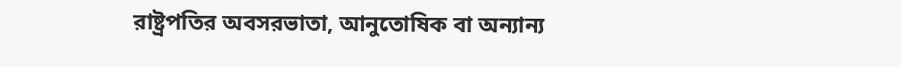রাষ্ট্রপতির অবসরভাতা, আনুতোষিক বা অন্যান্য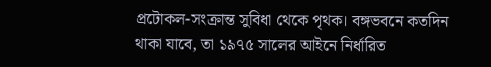প্রটোকল-সংক্রান্ত সুবিধা থেকে পৃথক। বঙ্গভবনে কতদিন থাকা যাবে, তা ১৯৭৫ সালের আইনে নির্ধারিত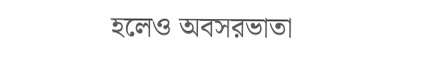হলেও অবসরভাতা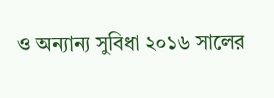ও অন্যান্য সুবিধা ২০১৬ সালের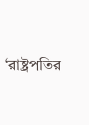‘রাষ্ট্রপতির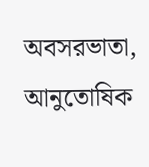অবসরভাতা, আনুতোষিক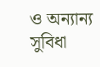ও অন্যান্য সুবিধা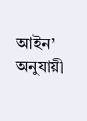আইন’ অনুযায়ী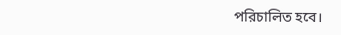পরিচালিত হবে।